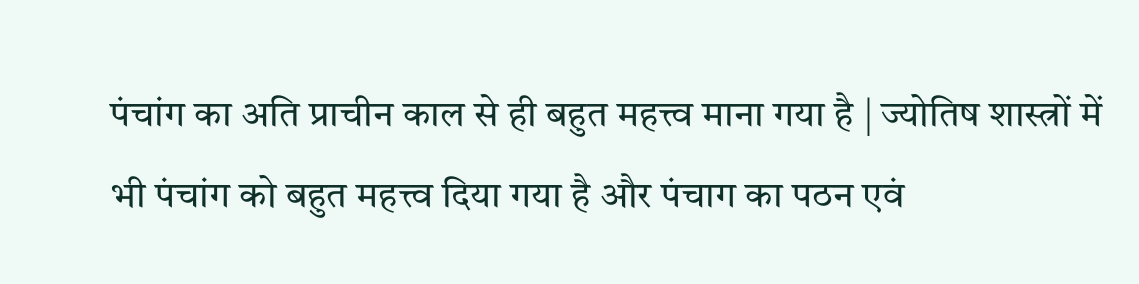पंचांग का अति प्राचीन काल से ही बहुत महत्त्व माना गया है | ज्योतिष शास्त्रों में भी पंचांग को बहुत महत्त्व दिया गया है और पंचाग का पठन एवं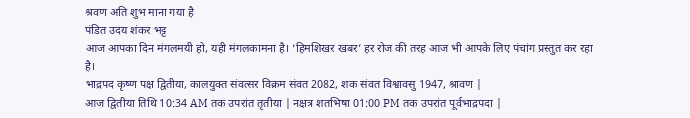श्रवण अति शुभ माना गया है
पंडित उदय शंकर भट्ट
आज आपका दिन मंगलमयी हो, यही मंगलकामना है। ‘हिमशिखर खबर’ हर रोज की तरह आज भी आपके लिए पंचांग प्रस्तुत कर रहा है।
भाद्रपद कृष्ण पक्ष द्वितीया, कालयुक्त संवत्सर विक्रम संवत 2082, शक संवत विश्वावसु 1947, श्रावण |
आज द्वितीया तिथि 10:34 AM तक उपरांत तृतीया | नक्षत्र शतभिषा 01:00 PM तक उपरांत पूर्वभाद्रपदा |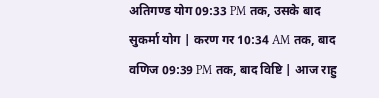अतिगण्ड योग 09:33 PM तक, उसके बाद सुकर्मा योग | करण गर 10:34 AM तक, बाद वणिज 09:39 PM तक, बाद विष्टि | आज राहु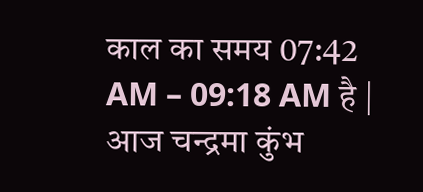काल का समय 07:42 AM – 09:18 AM है | आज चन्द्रमा कुंभ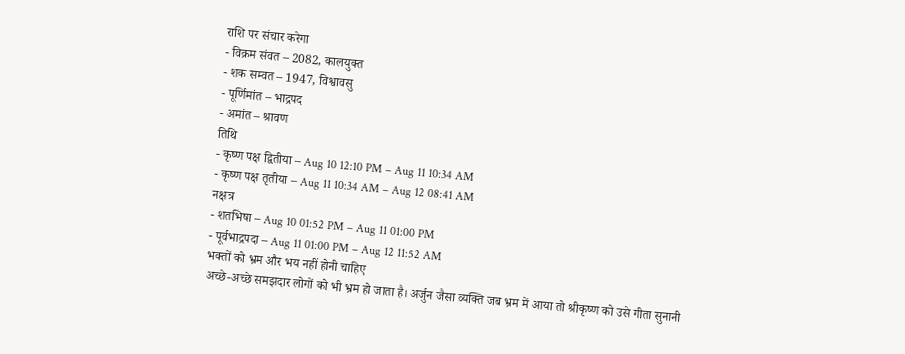राशि पर संचार करेगा
- विक्रम संवत – 2082, कालयुक्त
- शक सम्वत – 1947, विश्वावसु
- पूर्णिमांत – भाद्रपद
- अमांत – श्रावण
तिथि
- कृष्ण पक्ष द्वितीया – Aug 10 12:10 PM – Aug 11 10:34 AM
- कृष्ण पक्ष तृतीया – Aug 11 10:34 AM – Aug 12 08:41 AM
नक्षत्र
- शतभिषा – Aug 10 01:52 PM – Aug 11 01:00 PM
- पूर्वभाद्रपदा – Aug 11 01:00 PM – Aug 12 11:52 AM
भक्तों को भ्रम और भय नहीं होनी चाहिए
अच्छे-अच्छे समझदार लोगों को भी भ्रम हो जाता है। अर्जुन जैसा व्यक्ति जब भ्रम में आया तो श्रीकृष्ण को उसे गीता सुनानी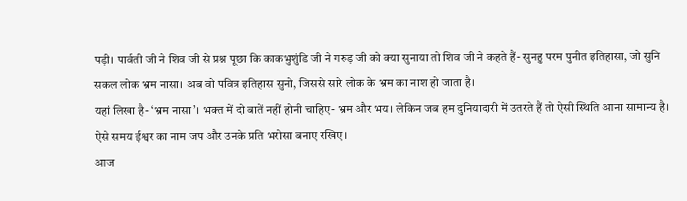पड़ी। पार्वती जी ने शिव जी से प्रश्न पूछा कि काकभुशुंडि जी ने गरुड़ जी को क्या सुनाया तो शिव जी ने कहते हैं- सुनहु परम पुनीत इतिहासा, जो सुनि सकल लोक भ्रम नासा। अब वो पवित्र इतिहास सुनो, जिससे सारे लोक के भ्रम का नाश हो जाता है।
यहां लिखा है- ‘भ्रम नासा’। भक्त में दो बातें नहीं होनी चाहिए- भ्रम और भय। लेकिन जब हम दुनियादारी में उतरते हैं तो ऐसी स्थिति आना सामान्य है। ऐसे समय ईश्वर का नाम जप और उनके प्रति भरोसा बनाए रखिए।
आज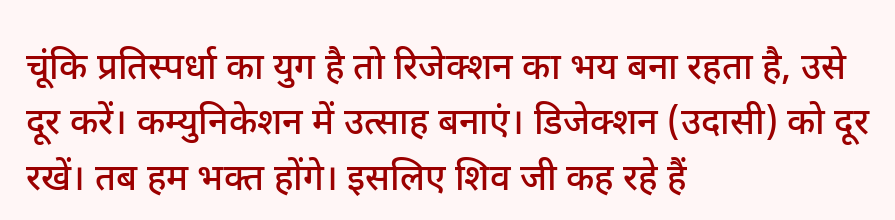चूंकि प्रतिस्पर्धा का युग है तो रिजेक्शन का भय बना रहता है, उसे दूर करें। कम्युनिकेशन में उत्साह बनाएं। डिजेक्शन (उदासी) को दूर रखें। तब हम भक्त होंगे। इसलिए शिव जी कह रहे हैं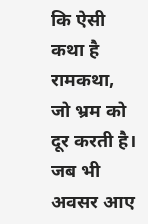कि ऐसी कथा है रामकथा, जो भ्रम को दूर करती है। जब भी अवसर आए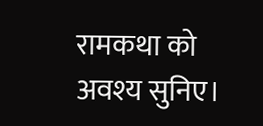रामकथा को अवश्य सुनिए।